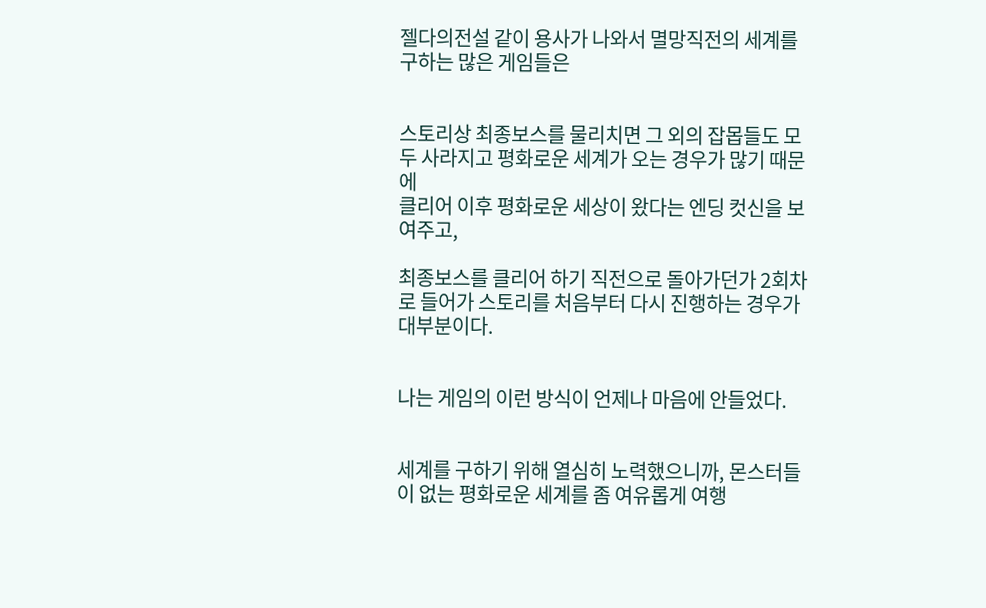젤다의전설 같이 용사가 나와서 멸망직전의 세계를 구하는 많은 게임들은


스토리상 최종보스를 물리치면 그 외의 잡몹들도 모두 사라지고 평화로운 세계가 오는 경우가 많기 때문에
클리어 이후 평화로운 세상이 왔다는 엔딩 컷신을 보여주고,

최종보스를 클리어 하기 직전으로 돌아가던가 2회차로 들어가 스토리를 처음부터 다시 진행하는 경우가 대부분이다.


나는 게임의 이런 방식이 언제나 마음에 안들었다.


세계를 구하기 위해 열심히 노력했으니까, 몬스터들이 없는 평화로운 세계를 좀 여유롭게 여행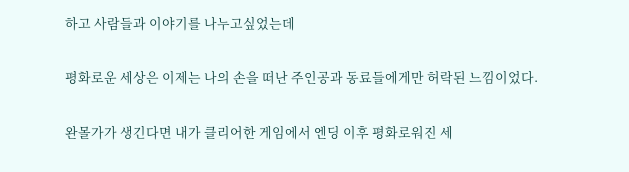하고 사람들과 이야기를 나누고싶었는데


평화로운 세상은 이제는 나의 손을 떠난 주인공과 동료들에게만 허락된 느낌이었다.


완몰가가 생긴다면 내가 클리어한 게임에서 엔딩 이후 평화로워진 세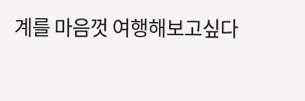계를 마음껏 여행해보고싶다